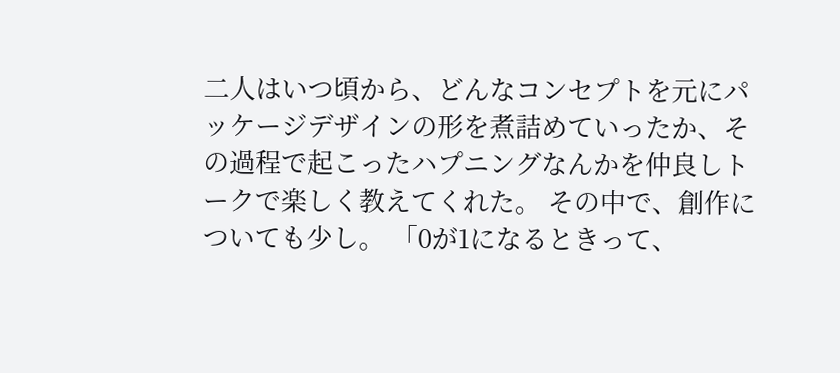二人はいつ頃から、どんなコンセプトを元にパッケージデザインの形を煮詰めていったか、その過程で起こったハプニングなんかを仲良しトークで楽しく教えてくれた。 その中で、創作についても少し。 「0が1になるときって、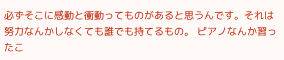必ずそこに感動と衝動ってものがあると思うんです。それは努力なんかしなくても誰でも持てるもの。 ピアノなんか習ったこ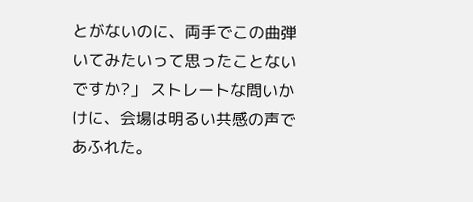とがないのに、両手でこの曲弾いてみたいって思ったことないですか?」 ストレートな問いかけに、会場は明るい共感の声であふれた。